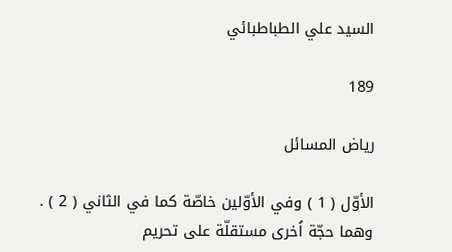السيد علي الطباطبائي

189

رياض المسائل

الأوّل ( 1 ) وفي الأوّلين خاصّة كما في الثاني ( 2 ) . وهما حجّة اُخرى مستقلّة على تحريم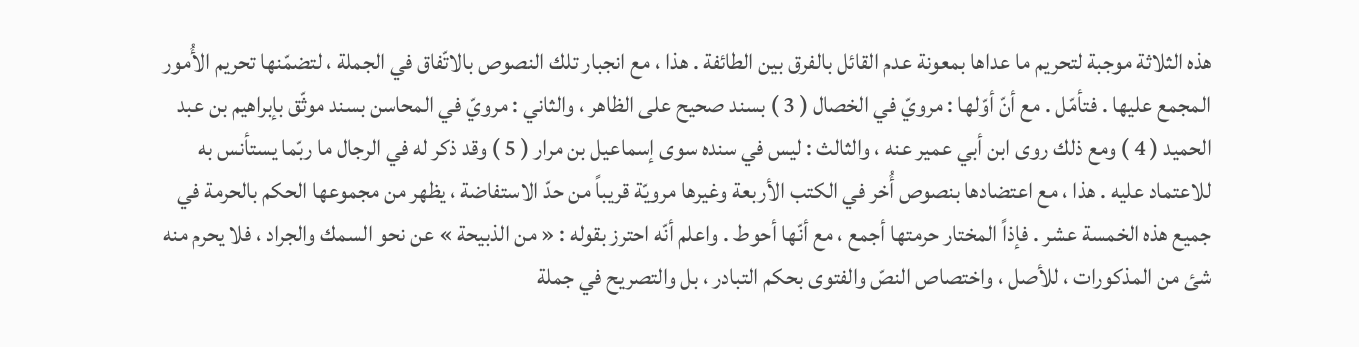هذه الثلاثة موجبة لتحريم ما عداها بمعونة عدم القائل بالفرق بين الطائفة . هذا ، مع انجبار تلك النصوص بالاتّفاق في الجملة ، لتضمّنها تحريم الأُمور المجمع عليها . فتأمّل . مع أنّ أوّلها : مرويّ في الخصال ( 3 ) بسند صحيح على الظاهر ، والثاني : مرويّ في المحاسن بسند موثّق بإبراهيم بن عبد الحميد ( 4 ) ومع ذلك روى ابن أبي عمير عنه ، والثالث : ليس في سنده سوى إسماعيل بن مرار ( 5 ) وقد ذكر له في الرجال ما ربّما يستأنس به للاعتماد عليه . هذا ، مع اعتضادها بنصوص أُخر في الكتب الأربعة وغيرها مرويّة قريباً من حدّ الاستفاضة ، يظهر من مجموعها الحكم بالحرمة في جميع هذه الخمسة عشر . فإذاً المختار حرمتها أجمع ، مع أنّها أحوط . واعلم أنّه احترز بقوله : « من الذبيحة » عن نحو السمك والجراد ، فلا يحرم منه شئ من المذكورات ، للأصل ، واختصاص النصّ والفتوى بحكم التبادر ، بل والتصريح في جملة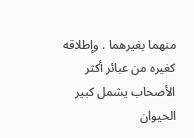منهما بغيرهما . وإطلاقه كغيره من عبائر أكثر الأصحاب يشمل كبير الحيوان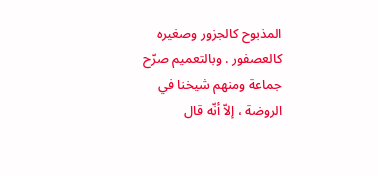المذبوح كالجزور وصغيره كالعصفور . وبالتعميم صرّح جماعة ومنهم شيخنا في الروضة ، إلاّ أنّه قال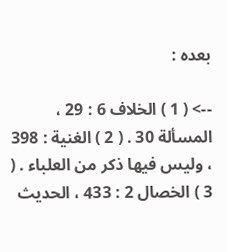بعده :

--> ( 1 ) الخلاف 6 : 29 ، المسألة 30 . ( 2 ) الغنية : 398 ، وليس فيها ذكر من العلباء . ( 3 ) الخصال 2 : 433 ، الحديث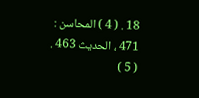18 . ( 4 ) المحاسن : 471 ، الحديث 463 . ( 5 )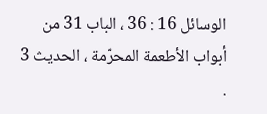الوسائل 16 : 36 ، الباب 31 من أبواب الأطعمة المحرّمة ، الحديث 3 .